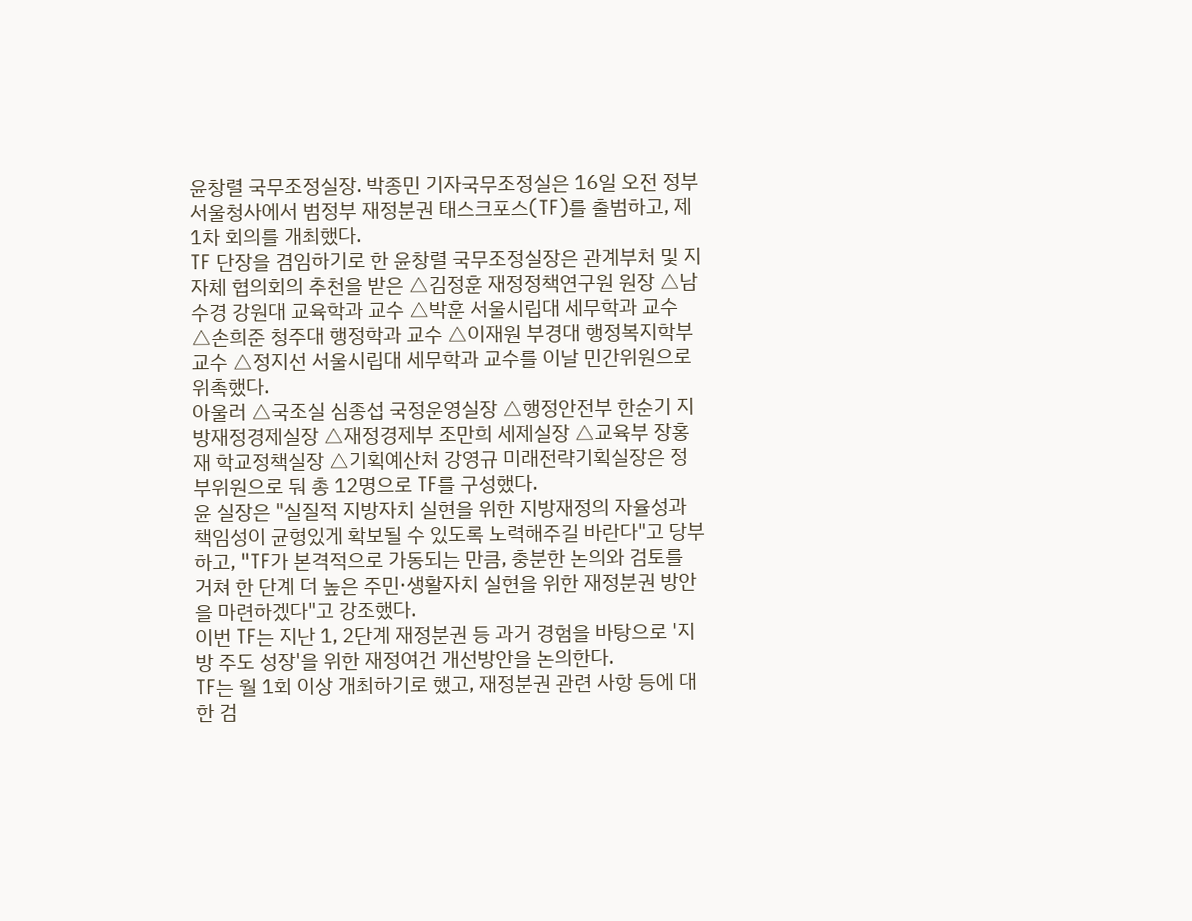윤창렬 국무조정실장. 박종민 기자국무조정실은 16일 오전 정부서울청사에서 범정부 재정분권 태스크포스(TF)를 출범하고, 제1차 회의를 개최했다.
TF 단장을 겸임하기로 한 윤창렬 국무조정실장은 관계부처 및 지자체 협의회의 추천을 받은 △김정훈 재정정책연구원 원장 △남수경 강원대 교육학과 교수 △박훈 서울시립대 세무학과 교수 △손희준 청주대 행정학과 교수 △이재원 부경대 행정복지학부 교수 △정지선 서울시립대 세무학과 교수를 이날 민간위원으로 위촉했다.
아울러 △국조실 심종섭 국정운영실장 △행정안전부 한순기 지방재정경제실장 △재정경제부 조만희 세제실장 △교육부 장홍재 학교정책실장 △기획예산처 강영규 미래전략기획실장은 정부위원으로 둬 총 12명으로 TF를 구성했다.
윤 실장은 "실질적 지방자치 실현을 위한 지방재정의 자율성과 책임성이 균형있게 확보될 수 있도록 노력해주길 바란다"고 당부하고, "TF가 본격적으로 가동되는 만큼, 충분한 논의와 검토를 거쳐 한 단계 더 높은 주민·생활자치 실현을 위한 재정분권 방안을 마련하겠다"고 강조했다.
이번 TF는 지난 1, 2단계 재정분권 등 과거 경험을 바탕으로 '지방 주도 성장'을 위한 재정여건 개선방안을 논의한다.
TF는 월 1회 이상 개최하기로 했고, 재정분권 관련 사항 등에 대한 검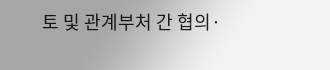토 및 관계부처 간 협의·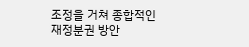조정을 거쳐 종합적인 재정분권 방안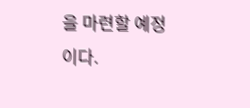을 마련할 예정이다.